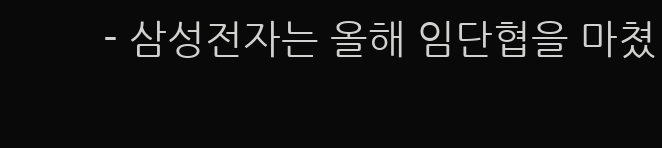- 삼성전자는 올해 임단협을 마쳤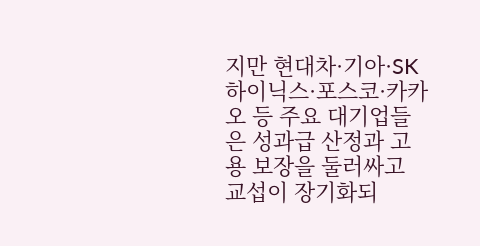지만 현대차·기아·SK하이닉스·포스코·카카오 등 주요 대기업들은 성과급 산정과 고용 보장을 둘러싸고 교섭이 장기화되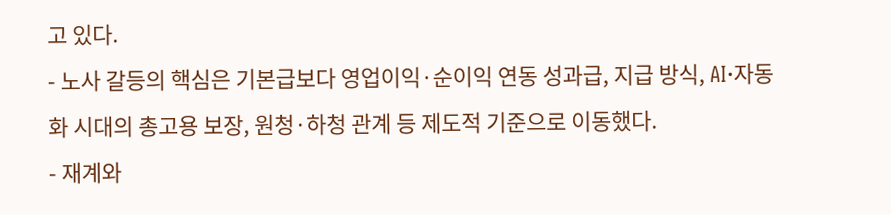고 있다.
- 노사 갈등의 핵심은 기본급보다 영업이익·순이익 연동 성과급, 지급 방식, AI·자동화 시대의 총고용 보장, 원청·하청 관계 등 제도적 기준으로 이동했다.
- 재계와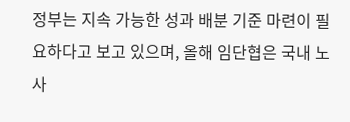정부는 지속 가능한 성과 배분 기준 마련이 필요하다고 보고 있으며, 올해 임단협은 국내 노사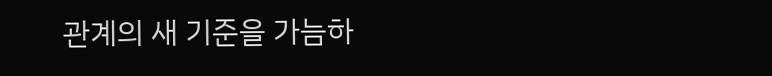관계의 새 기준을 가늠하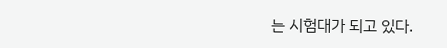는 시험대가 되고 있다.